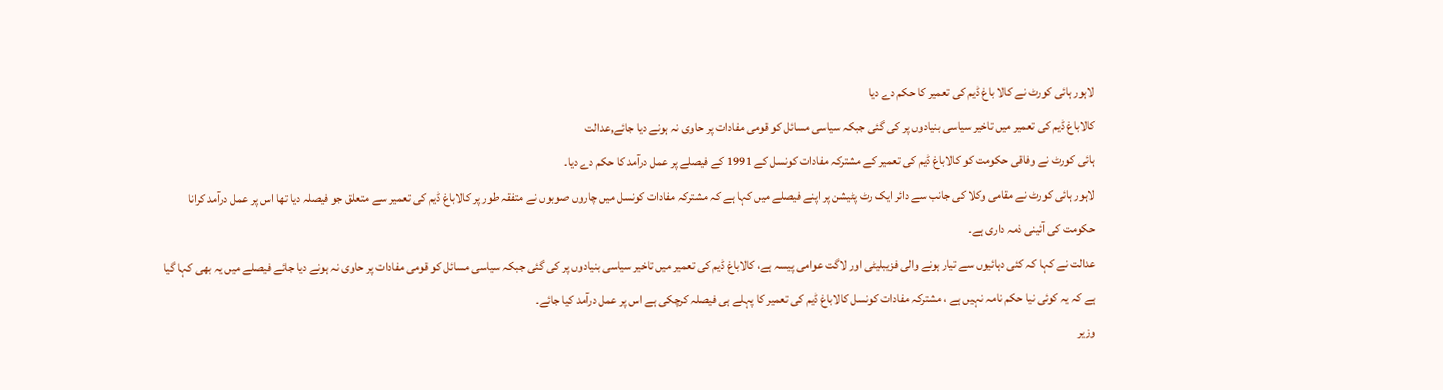لاہور ہائی کورٹ نے کالا باغ ڈیم کی تعمیر کا حکم دے دیا
کالاباغ ڈیم کی تعمیر میں تاخیر سیاسی بنیادوں پر کی گئی جبکہ سیاسی مسائل کو قومی مفادات پر حاوی نہ ہونے دیا جائے,عدالت
ہائی کورٹ نے وفاقی حکومت کو کالاباغ ڈیم کی تعمیر کے مشترکہ مفادات کونسل کے 1991 کے فیصلے پر عمل درآمد کا حکم دے دیا۔
لاہور ہائی کورٹ نے مقامی وکلا کی جانب سے دائر ایک رٹ پٹیشن پر اپنے فیصلے میں کہا ہے کہ مشترکہ مفادات کونسل میں چاروں صوبوں نے متفقہ طور پر کالاباغ ڈیم کی تعمیر سے متعلق جو فیصلہ دیا تھا اس پر عمل درآمد کرانا حکومت کی آئینی ذمہ داری ہے۔
عدالت نے کہا کہ کئی دہائیوں سے تیار ہونے والی فزیبلیٹی اور لاگت عوامی پیسہ ہے، کالاباغ ڈیم کی تعمیر میں تاخیر سیاسی بنیادوں پر کی گئی جبکہ سیاسی مسائل کو قومی مفادات پر حاوی نہ ہونے دیا جائے فیصلے میں یہ بھی کہا گیا ہے کہ یہ کوئی نیا حکم نامہ نہیں ہے ، مشترکہ مفادات کونسل کالاباغ ڈیم کی تعمیر کا پہلے ہی فیصلہ کرچکی ہے اس پر عمل درآمد کیا جائے۔
وزیر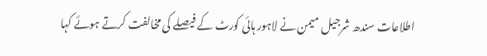اطلاعات سندھ شرجیل میمن نے لاہور ہائی کورٹ کے فیصلے کی مخالفت کرتے ہوئے کہا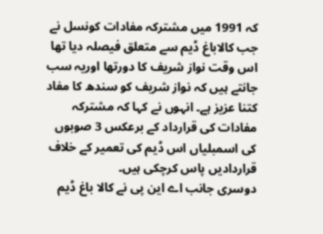کہ 1991 میں مشترکہ مفادات کونسل نے جب کالاباغ ڈیم سے متعلق فیصلہ دیا تھا اس وقت نواز شریف کا دورتھا اوریہ سب جانتے ہیں کہ نواز شریف کو سندھ کا مفاد کتنا عزیز ہے۔ انہوں نے کہا کہ مشترکہ مفادات کی قرارداد کے برعکس 3 صوبوں کی اسمبلیاں اس ڈیم کی تعمیر کے خلاف قراردادیں پاس کرچکی ہیں۔
دوسری جانب اے این پی نے کالا باغ ڈیم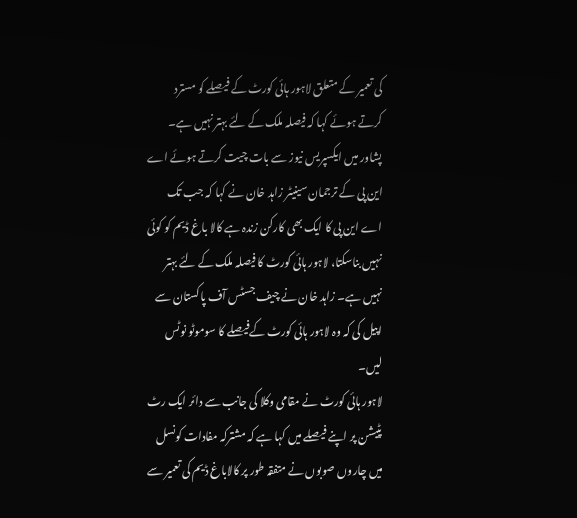کی تعمیر کے متعلق لاہور ہائی کورٹ کے فیصلے کو مسترد کرتے ہوئے کہا کہ فیصلہ ملک کے لئے بہتر نہیں ہے۔ پشاور میں ایکسپریس نیوز سے بات چیت کرتے ہوئے اے این پی کے ترجمان سینیٹر زاہد خان نے کہا کہ جب تک اے این پی کا ایک بھی کارکن زندہ ہے کالا باغ ڈیم کو کوئی نہیں بناسکتا، لاہور ہائی کورٹ کا فیصلہ ملک کے لئے بہتر نہیں ہے۔ زاہد خان نے چیف جسٹس آف پاکستان سے اپیل کی کہ وہ لاہور ہائی کورٹ کےفیصلے کا سوموٹو نوٹس لیں۔
لاہور ہائی کورٹ نے مقامی وکلا کی جانب سے دائر ایک رٹ پٹیشن پر اپنے فیصلے میں کہا ہے کہ مشترکہ مفادات کونسل میں چاروں صوبوں نے متفقہ طور پر کالاباغ ڈیم کی تعمیر سے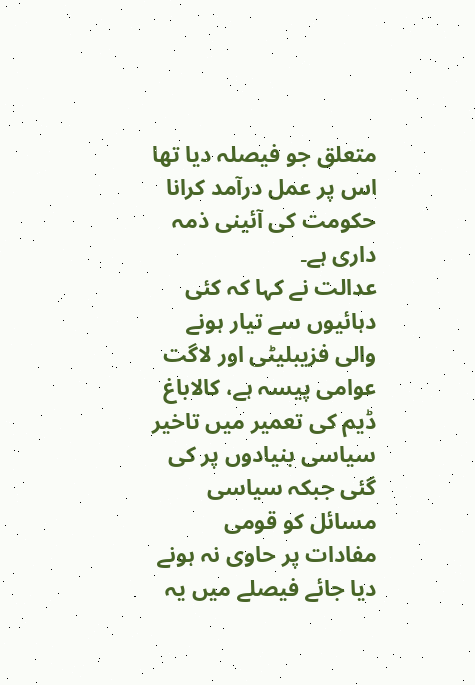متعلق جو فیصلہ دیا تھا اس پر عمل درآمد کرانا حکومت کی آئینی ذمہ داری ہے۔
عدالت نے کہا کہ کئی دہائیوں سے تیار ہونے والی فزیبلیٹی اور لاگت عوامی پیسہ ہے، کالاباغ ڈیم کی تعمیر میں تاخیر سیاسی بنیادوں پر کی گئی جبکہ سیاسی مسائل کو قومی مفادات پر حاوی نہ ہونے دیا جائے فیصلے میں یہ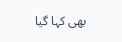بھی کہا گیا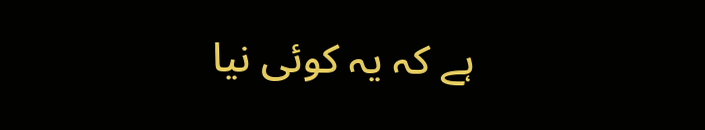ہے کہ یہ کوئی نیا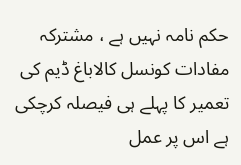حکم نامہ نہیں ہے ، مشترکہ مفادات کونسل کالاباغ ڈیم کی تعمیر کا پہلے ہی فیصلہ کرچکی ہے اس پر عمل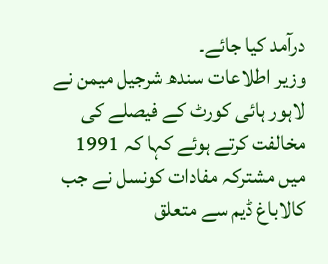درآمد کیا جائے۔
وزیر اطلاعات سندھ شرجیل میمن نے لاہور ہائی کورٹ کے فیصلے کی مخالفت کرتے ہوئے کہا کہ 1991 میں مشترکہ مفادات کونسل نے جب کالاباغ ڈیم سے متعلق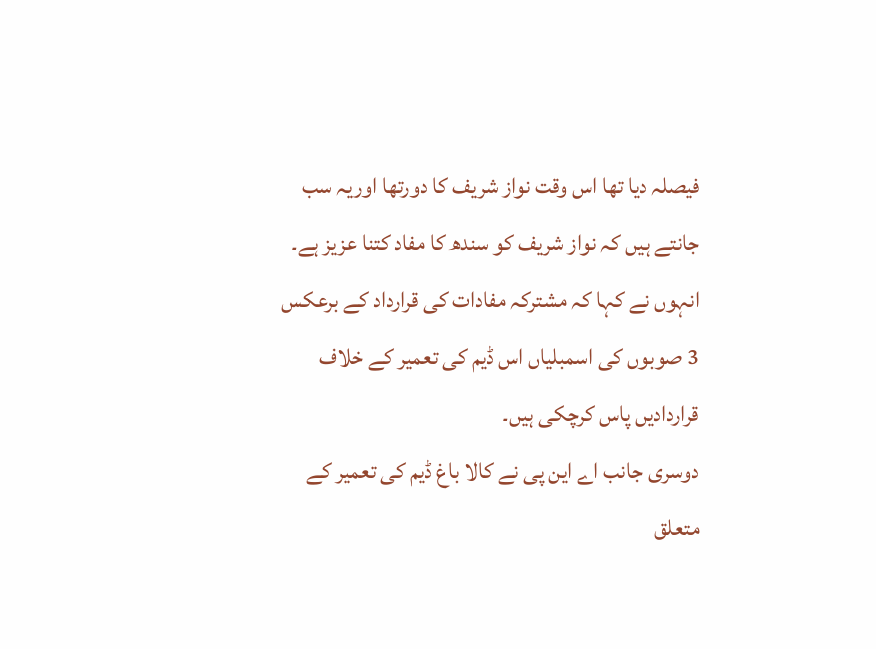فیصلہ دیا تھا اس وقت نواز شریف کا دورتھا اوریہ سب جانتے ہیں کہ نواز شریف کو سندھ کا مفاد کتنا عزیز ہے۔ انہوں نے کہا کہ مشترکہ مفادات کی قرارداد کے برعکس 3 صوبوں کی اسمبلیاں اس ڈیم کی تعمیر کے خلاف قراردادیں پاس کرچکی ہیں۔
دوسری جانب اے این پی نے کالا باغ ڈیم کی تعمیر کے متعلق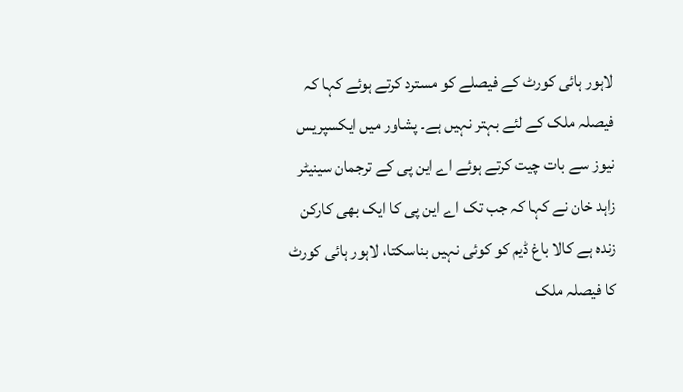لاہور ہائی کورٹ کے فیصلے کو مسترد کرتے ہوئے کہا کہ فیصلہ ملک کے لئے بہتر نہیں ہے۔ پشاور میں ایکسپریس نیوز سے بات چیت کرتے ہوئے اے این پی کے ترجمان سینیٹر زاہد خان نے کہا کہ جب تک اے این پی کا ایک بھی کارکن زندہ ہے کالا باغ ڈیم کو کوئی نہیں بناسکتا، لاہور ہائی کورٹ کا فیصلہ ملک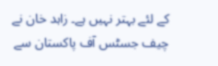کے لئے بہتر نہیں ہے۔ زاہد خان نے چیف جسٹس آف پاکستان سے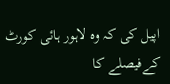اپیل کی کہ وہ لاہور ہائی کورٹ کےفیصلے کا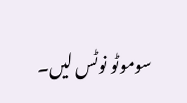سوموٹو نوٹس لیں۔